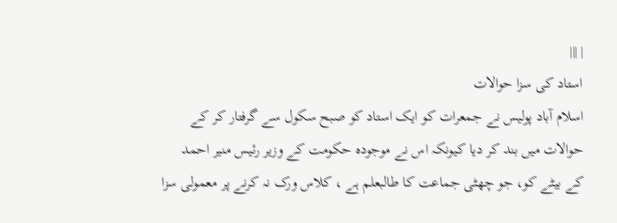| |||
استاد کی سزا حوالات
اسلام آباد پولیس نے جمعرات کو ایک استاد کو صبح سکول سے گرفتار کر کے حوالات میں بند کر دیا کیونکہ اس نے موجودہ حکومت کے وزیر رئیس منیر احمد کے بیٹے کو، جو چھٹی جماعت کا طالبعلم ہے ، کلاس ورک نہ کرنے پر معمولی سزا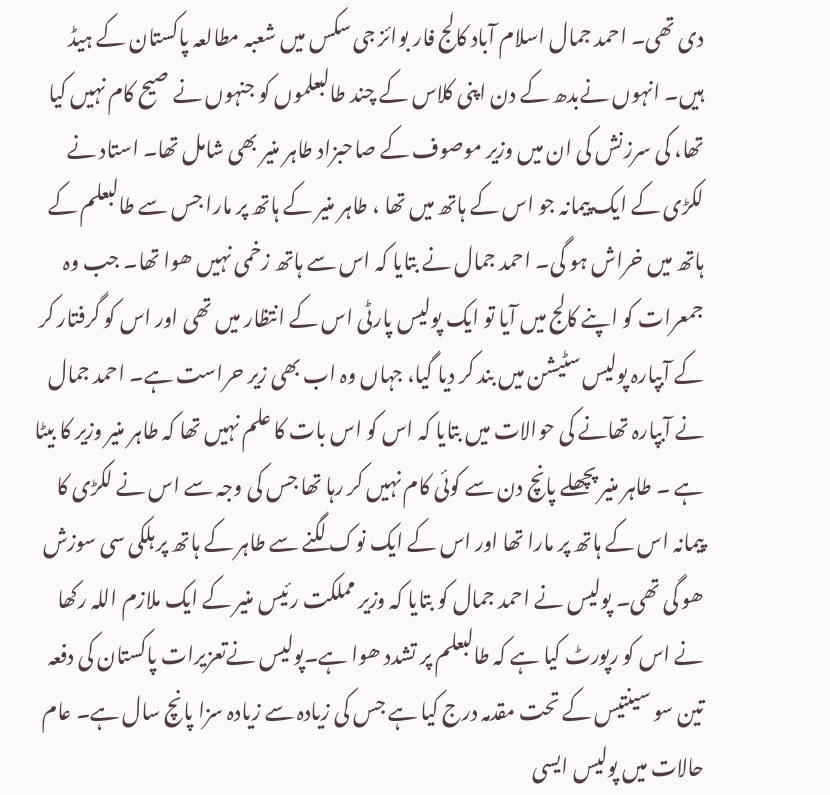دی تھی۔ احمد جمال اسلام آباد کالج فار بوائز جی سکس میں شعبہ مطالعہ پاکستان کے ہیڈ ہیں۔ انہوں نےبدھ کے دن اپنی کلاس کے چند طالبعلموں کو جنہوں نے صیح کام نہیں کیا تھا، کی سرزنش کی ان میں وزیر موصوف کے صاحبزاد طاہر منیر بھی شامل تھا۔ استاد نے لکڑی کے ایک پیمانہ جو اس کے ہاتھ میں تھا ، طاہر منیر کے ہاتھ پر مارا جس سے طالبعلم کے ہاتھ میں خراش ہو گی۔ احمد جمال نے بتایا کہ اس سے ہاتھ زخمی نہیں ھوا تھا۔ جب وہ جمعرات کو اپنے کالج میں آیا تو ایک پولیس پارٹی اس کے انتظار میں تھی اور اس کو گرفتار کر کے آبپارہ پولیس سٹیشن میں بند کر دیا گیا، جہاں وہ اب بھی زیر حراست ہے۔ احمد جمال نے آبپارہ تھانے کی حوالات میں بتایا کہ اس کو اس بات کا علم نہیں تھا کہ طاہر منیر وزیر کا بیٹا ہے ۔ طاہر منیر پچھلے پانچ دن سے کوئی کام نہیں کر رہا تھا جس کی وجہ سے اس نے لکڑی کا پیمانہ اس کے ہاتھ پر مارا تھا اور اس کے ایک نوک لگنے سے طاہر کے ہاتھ پر ہلکی سی سوزش ھو گی تھی۔ پولیس نے احمد جمال کو بتایا کہ وزیر مملکت رئیس منیر کے ایک ملازم اللہ رکھا نے اس کو رپورٹ کیا ہے کہ طالبعلم پر تشدد ھوا ہے۔پولیس نےتعزیرات پاکستان کی دفعہ تین سو سینتیس کے تحت مقدمہ درج کیا ہے جس کی زیادہ سے زیادہ سزا پانچ سال ہے۔ عام حالات میں پولیس ایسی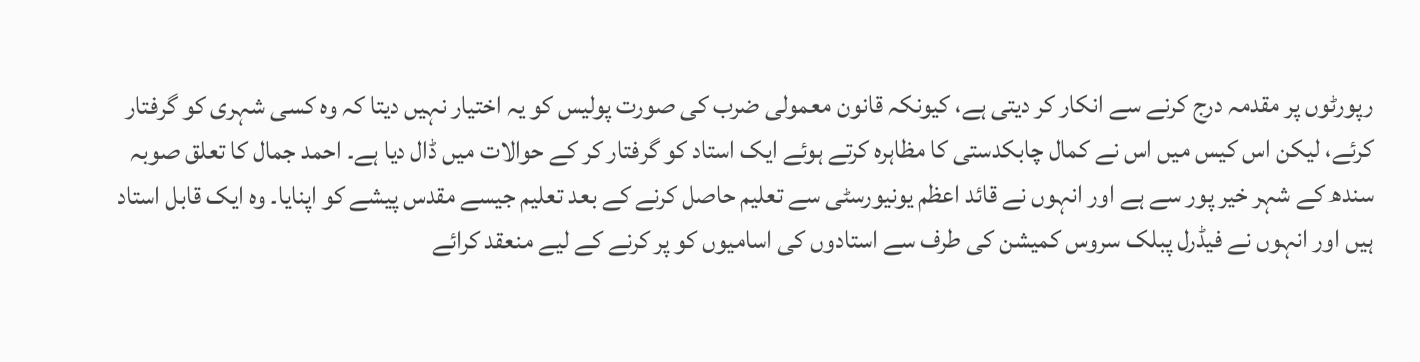رپورٹوں پر مقدمہ درج کرنے سے انکار کر دیتی ہے، کیونکہ قانون معمولی ضرب کی صورت پولیس کو یہ اختیار نہیں دیتا کہ وہ کسی شہری کو گرفتار کرئے، لیکن اس کیس میں اس نے کمال چابکدستی کا مظاہرہ کرتے ہوئے ایک استاد کو گرفتار کر کے حوالات میں ڈال دیا ہے۔ احمد جمال کا تعلق صوبہ سندھ کے شہر خیر پور سے ہے اور انہوں نے قائد اعظم یونیورسٹی سے تعلیم حاصل کرنے کے بعد تعلیم جیسے مقدس پیشے کو اپنایا۔ وہ ایک قابل استاد ہیں اور انہوں نے فیڈرل پبلک سروس کمیشن کی طرف سے استادوں کی اسامیوں کو پر کرنے کے لیے منعقد کرائے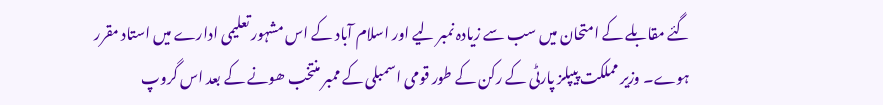گئے مقابلے کے امتحان میں سب سے زیادہ نمبر لیے اور اسلام آباد کے اس مشہور تعلیمی ادارے میں استاد مقرر ہوے۔ وزیر مملکت پیپلز پارٹی کے رکن کے طور قومی اسمبلی کے ممبر منتخب ھونے کے بعد اس گروپ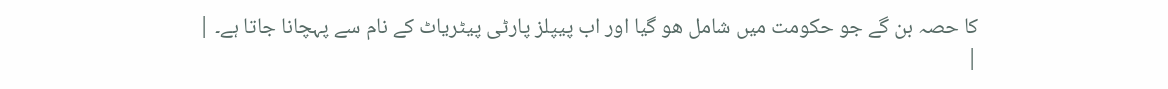کا حصہ بن گے جو حکومت میں شامل ھو گیا اور اب پیپلز پارٹی پیٹریاٹ کے نام سے پہچانا جاتا ہے۔ |
|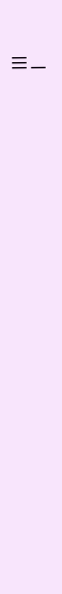|||
|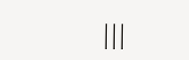|||